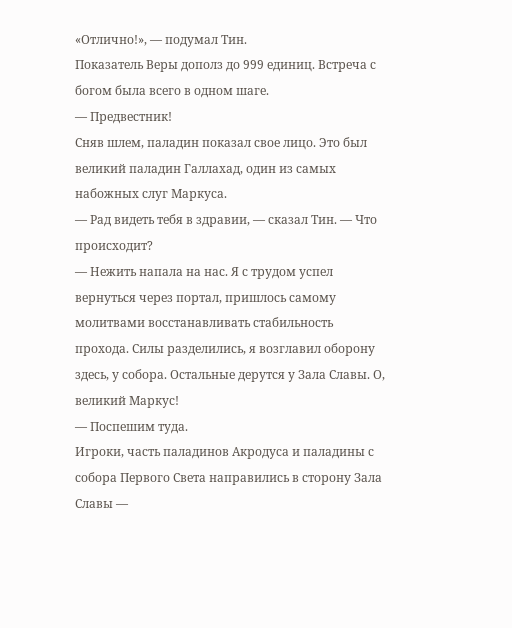«Отлично!», — подумал Тин.
Показатель Веры дополз до 999 единиц. Встреча с богом была всего в одном шаге.
— Предвестник!
Сняв шлем, паладин показал свое лицо. Это был великий паладин Галлахад, один из самых набожных слуг Маркуса.
— Рад видеть тебя в здравии, — сказал Тин. — Что происходит?
— Нежить напала на нас. Я с трудом успел вернуться через портал, пришлось самому молитвами восстанавливать стабильность прохода. Силы разделились, я возглавил оборону здесь, у собора. Остальные дерутся у Зала Славы. О, великий Маркус!
— Поспешим туда.
Игроки, часть паладинов Акродуса и паладины с собора Первого Света направились в сторону Зала Славы —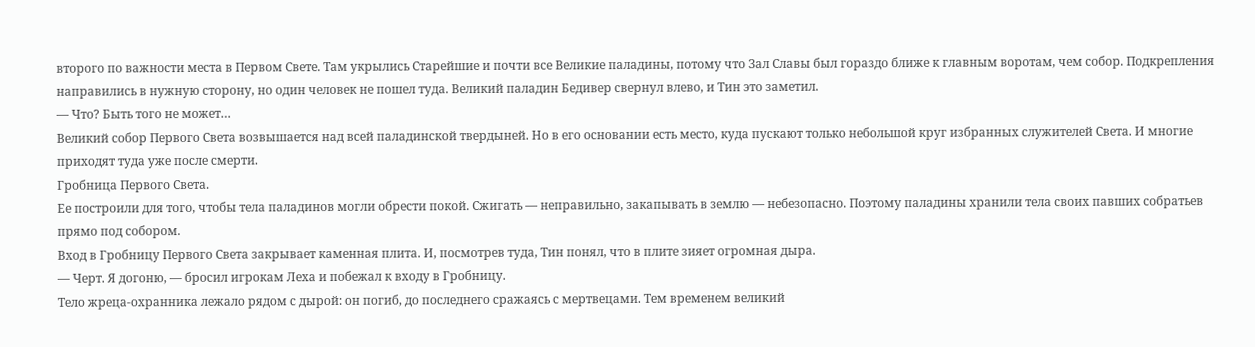второго по важности места в Первом Свете. Там укрылись Старейшие и почти все Великие паладины, потому что Зал Славы был гораздо ближе к главным воротам, чем собор. Подкрепления направились в нужную сторону, но один человек не пошел туда. Великий паладин Бедивер свернул влево, и Тин это заметил.
— Что? Быть того не может…
Великий собор Первого Света возвышается над всей паладинской твердыней. Но в его основании есть место, куда пускают только небольшой круг избранных служителей Света. И многие приходят туда уже после смерти.
Гробница Первого Света.
Ее построили для того, чтобы тела паладинов могли обрести покой. Сжигать — неправильно, закапывать в землю — небезопасно. Поэтому паладины хранили тела своих павших собратьев прямо под собором.
Вход в Гробницу Первого Света закрывает каменная плита. И, посмотрев туда, Тин понял, что в плите зияет огромная дыра.
— Черт. Я догоню, — бросил игрокам Леха и побежал к входу в Гробницу.
Тело жреца-охранника лежало рядом с дырой: он погиб, до последнего сражаясь с мертвецами. Тем временем великий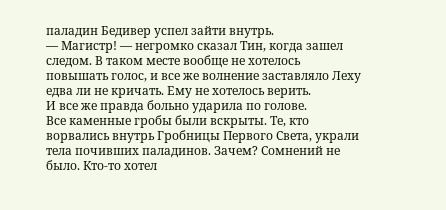паладин Бедивер успел зайти внутрь.
— Магистр! — негромко сказал Тин, когда зашел следом. В таком месте вообще не хотелось повышать голос, и все же волнение заставляло Леху едва ли не кричать. Ему не хотелось верить.
И все же правда больно ударила по голове.
Все каменные гробы были вскрыты. Те, кто ворвались внутрь Гробницы Первого Света, украли тела почивших паладинов. Зачем? Сомнений не было. Кто-то хотел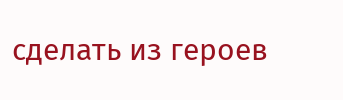сделать из героев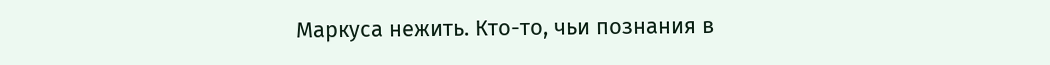Маркуса нежить. Кто-то, чьи познания в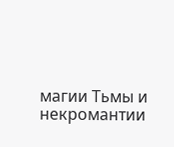магии Тьмы и некромантии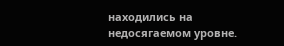находились на недосягаемом уровне.